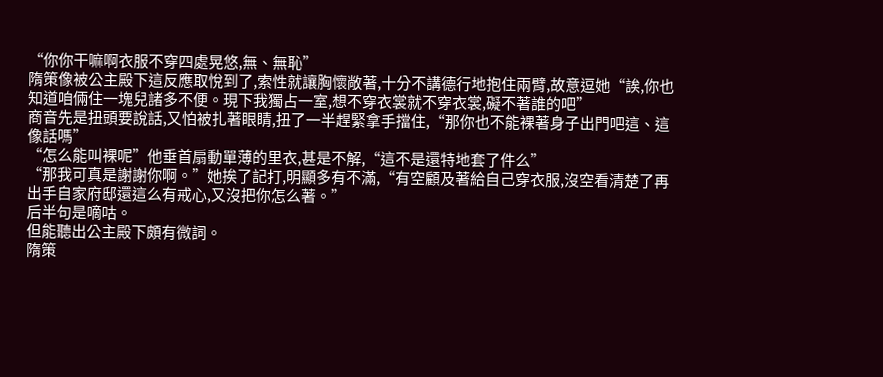“你你干嘛啊衣服不穿四處晃悠,無、無恥”
隋策像被公主殿下這反應取悅到了,索性就讓胸懷敞著,十分不講德行地抱住兩臂,故意逗她“誒,你也知道咱倆住一塊兒諸多不便。現下我獨占一室,想不穿衣裳就不穿衣裳,礙不著誰的吧”
商音先是扭頭要說話,又怕被扎著眼睛,扭了一半趕緊拿手擋住,“那你也不能裸著身子出門吧這、這像話嗎”
“怎么能叫裸呢”他垂首扇動單薄的里衣,甚是不解,“這不是還特地套了件么”
“那我可真是謝謝你啊。”她挨了記打,明顯多有不滿,“有空顧及著給自己穿衣服,沒空看清楚了再出手自家府邸還這么有戒心,又沒把你怎么著。”
后半句是嘀咕。
但能聽出公主殿下頗有微詞。
隋策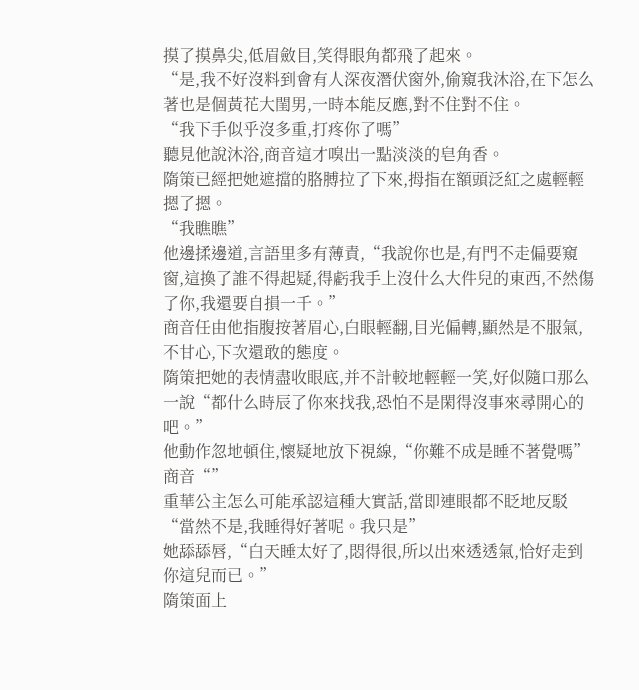摸了摸鼻尖,低眉斂目,笑得眼角都飛了起來。
“是,我不好沒料到會有人深夜潛伏窗外,偷窺我沐浴,在下怎么著也是個黃花大閨男,一時本能反應,對不住對不住。
“我下手似乎沒多重,打疼你了嗎”
聽見他說沐浴,商音這才嗅出一點淡淡的皂角香。
隋策已經把她遮擋的胳膊拉了下來,拇指在額頭泛紅之處輕輕摁了摁。
“我瞧瞧”
他邊揉邊道,言語里多有薄責,“我說你也是,有門不走偏要窺窗,這換了誰不得起疑,得虧我手上沒什么大件兒的東西,不然傷了你,我還要自損一千。”
商音任由他指腹按著眉心,白眼輕翻,目光偏轉,顯然是不服氣,不甘心,下次還敢的態度。
隋策把她的表情盡收眼底,并不計較地輕輕一笑,好似隨口那么一說“都什么時辰了你來找我,恐怕不是閑得沒事來尋開心的吧。”
他動作忽地頓住,懷疑地放下視線,“你難不成是睡不著覺嗎”
商音“”
重華公主怎么可能承認這種大實話,當即連眼都不眨地反駁“當然不是,我睡得好著呢。我只是”
她舔舔唇,“白天睡太好了,悶得很,所以出來透透氣,恰好走到你這兒而已。”
隋策面上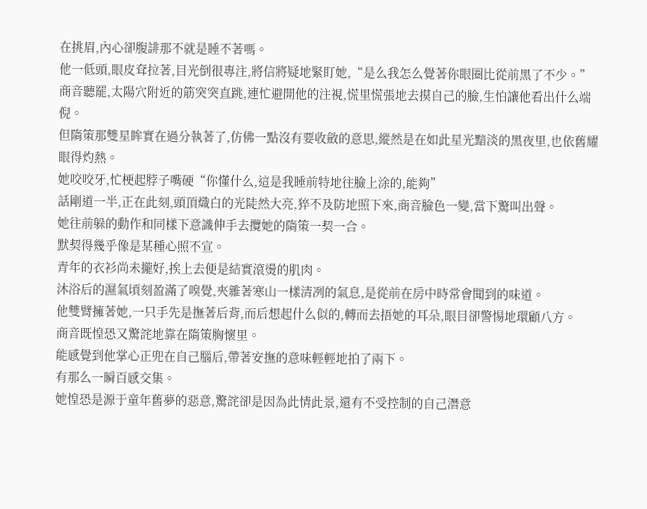在挑眉,內心卻腹誹那不就是睡不著嗎。
他一低頭,眼皮耷拉著,目光倒很專注,將信將疑地緊盯她,“是么我怎么覺著你眼圈比從前黑了不少。”
商音聽罷,太陽穴附近的筋突突直跳,連忙避開他的注視,慌里慌張地去摸自己的臉,生怕讓他看出什么端倪。
但隋策那雙星眸實在過分執著了,仿佛一點沒有要收斂的意思,縱然是在如此星光黯淡的黑夜里,也依舊耀眼得灼熱。
她咬咬牙,忙梗起脖子嘴硬“你懂什么,這是我睡前特地往臉上涂的,能夠”
話剛道一半,正在此刻,頭頂熾白的光陡然大亮,猝不及防地照下來,商音臉色一變,當下驚叫出聲。
她往前躲的動作和同樣下意識伸手去攬她的隋策一契一合。
默契得幾乎像是某種心照不宣。
青年的衣衫尚未攏好,挨上去便是結實滾燙的肌肉。
沐浴后的濕氣頃刻盈滿了嗅覺,夾雜著寒山一樣清冽的氣息,是從前在房中時常會聞到的味道。
他雙臂擁著她,一只手先是撫著后背,而后想起什么似的,轉而去捂她的耳朵,眼目卻警惕地環顧八方。
商音既惶恐又驚詫地靠在隋策胸懷里。
能感覺到他掌心正兜在自己腦后,帶著安撫的意味輕輕地拍了兩下。
有那么一瞬百感交集。
她惶恐是源于童年舊夢的惡意,驚詫卻是因為此情此景,還有不受控制的自己潛意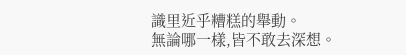識里近乎糟糕的舉動。
無論哪一樣,皆不敢去深想。